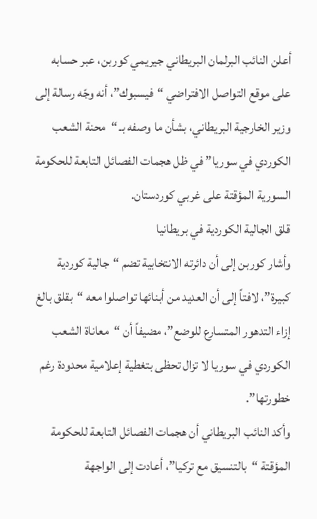أعلن النائب البرلمان البريطاني جيريمي كوربن، عبر حسابه على موقع التواصل الافتراضي “فيسبوك”، أنه وجّه رسالة إلى وزير الخارجية البريطاني، بشأن ما وصفه بـ “محنة الشعب الكوردي في سوريا” في ظل هجمات الفصائل التابعة للحكومة السورية المؤقتة على غربي كوردستان.
قلق الجالية الكوردية في بريطانيا
وأشار كوربن إلى أن دائرته الانتخابية تضم “جالية كوردية كبيرة”، لافتاً إلى أن العديد من أبنائها تواصلوا معه “بقلق بالغ إزاء التدهور المتسارع للوضع”، مضيفاً أن “معاناة الشعب الكوردي في سوريا لا تزال تحظى بتغطية إعلامية محدودة رغم خطورتها”.
وأكد النائب البريطاني أن هجمات الفصائل التابعة للحكومة المؤقتة “بالتنسيق مع تركيا”، أعادت إلى الواجهة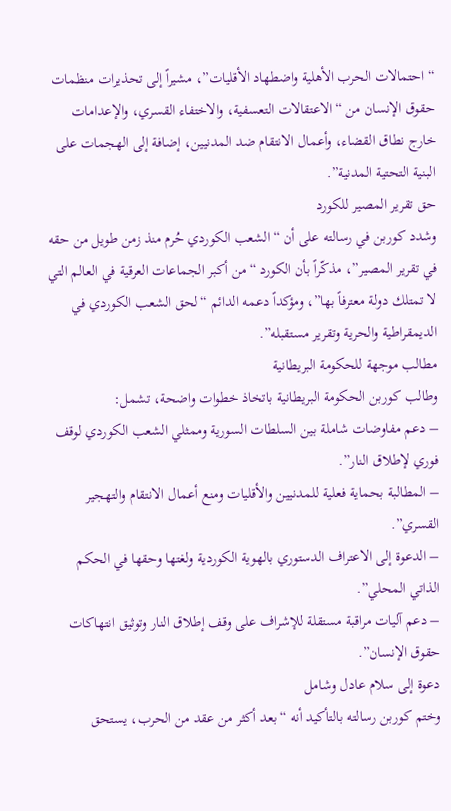“احتمالات الحرب الأهلية واضطهاد الأقليات”، مشيراً إلى تحذيرات منظمات حقوق الإنسان من “الاعتقالات التعسفية، والاختفاء القسري، والإعدامات خارج نطاق القضاء، وأعمال الانتقام ضد المدنيين، إضافة إلى الهجمات على البنية التحتية المدنية”.
حق تقرير المصير للكورد
وشدد كوربن في رسالته على أن “الشعب الكوردي حُرم منذ زمن طويل من حقه في تقرير المصير”، مذكّراً بأن الكورد “من أكبر الجماعات العرقية في العالم التي لا تمتلك دولة معترفاً بها”، ومؤكداً دعمه الدائم “لحق الشعب الكوردي في الديمقراطية والحرية وتقرير مستقبله”.
مطالب موجهة للحكومة البريطانية
وطالب كوربن الحكومة البريطانية باتخاذ خطوات واضحة، تشمل:
– دعم مفاوضات شاملة بين السلطات السورية وممثلي الشعب الكوردي لوقف فوري لإطلاق النار”.
– المطالبة بحماية فعلية للمدنيين والأقليات ومنع أعمال الانتقام والتهجير القسري”.
– الدعوة إلى الاعتراف الدستوري بالهوية الكوردية ولغتها وحقها في الحكم الذاتي المحلي”.
– دعم آليات مراقبة مستقلة للإشراف على وقف إطلاق النار وتوثيق انتهاكات حقوق الإنسان”.
دعوة إلى سلام عادل وشامل
وختم كوربن رسالته بالتأكيد أنه “بعد أكثر من عقد من الحرب، يستحق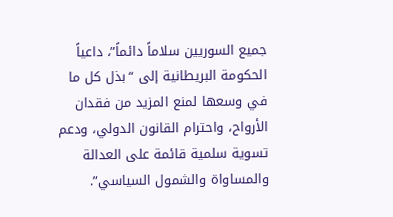جميع السوريين سلاماً دائماً”، داعياً الحكومة البريطانية إلى “بذل كل ما في وسعها لمنع المزيد من فقدان الأرواح، واحترام القانون الدولي، ودعم تسوية سلمية قائمة على العدالة والمساواة والشمول السياسي”.